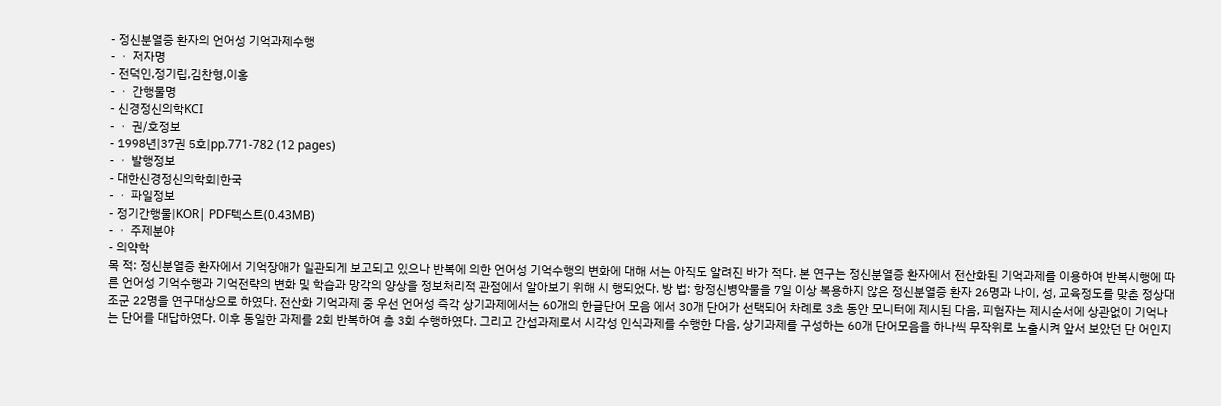- 정신분열증 환자의 언어성 기억과제수행
- ㆍ 저자명
- 전덕인,정기립,김찬형,이홍
- ㆍ 간행물명
- 신경정신의학KCI
- ㆍ 권/호정보
- 1998년|37권 5호|pp.771-782 (12 pages)
- ㆍ 발행정보
- 대한신경정신의학회|한국
- ㆍ 파일정보
- 정기간행물|KOR| PDF텍스트(0.43MB)
- ㆍ 주제분야
- 의약학
목 적: 정신분열증 환자에서 기억장애가 일관되게 보고되고 있으나 반복에 의한 언어성 기억수행의 변화에 대해 서는 아직도 알려진 바가 적다. 본 연구는 정신분열증 환자에서 전산화된 기억과제를 이용하여 반복시행에 따른 언어성 기억수행과 기억전략의 변화 및 학습과 망각의 양상을 정보처리적 관점에서 알아보기 위해 시 행되었다. 방 법: 항정신병약물을 7일 이상 복용하지 않은 정신분열증 환자 26명과 나이, 성, 교육정도를 맞춘 정상대조군 22명을 연구대상으로 하였다. 전산화 기억과제 중 우선 언어성 즉각 상기과제에서는 60개의 한글단어 모음 에서 30개 단어가 선택되어 차례로 3초 동안 모니터에 제시된 다음, 피험자는 제시순서에 상관없이 기억나 는 단어를 대답하였다. 이후 동일한 과제를 2회 반복하여 총 3회 수행하였다. 그리고 간섭과제로서 시각성 인식과제를 수행한 다음, 상기과제를 구성하는 60개 단어모음을 하나씩 무작위로 노출시켜 앞서 보았던 단 어인지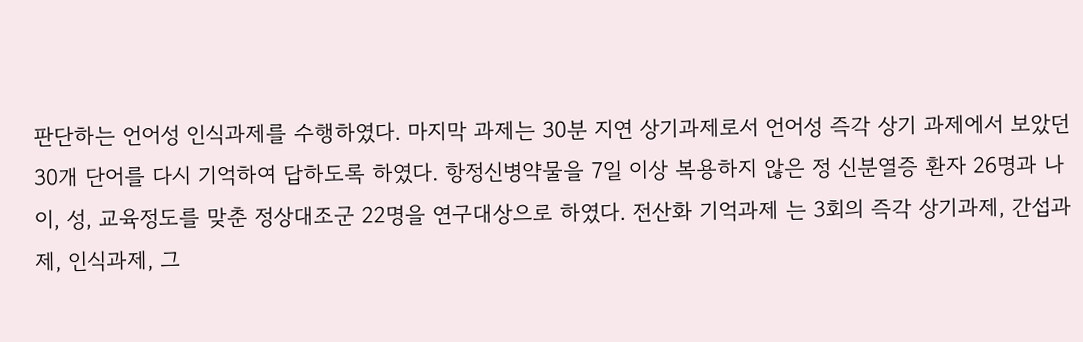판단하는 언어성 인식과제를 수행하였다. 마지막 과제는 30분 지연 상기과제로서 언어성 즉각 상기 과제에서 보았던 30개 단어를 다시 기억하여 답하도록 하였다. 항정신병약물을 7일 이상 복용하지 않은 정 신분열증 환자 26명과 나이, 성, 교육정도를 맞춘 정상대조군 22명을 연구대상으로 하였다. 전산화 기억과제 는 3회의 즉각 상기과제, 간섭과제, 인식과제, 그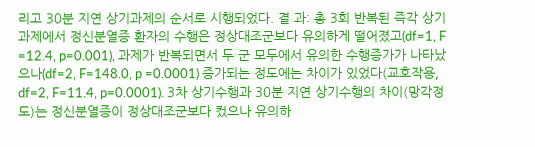리고 30분 지연 상기과제의 순서로 시행되었다. 결 과: 총 3회 반복된 즉각 상기과제에서 정신분열증 환자의 수행은 정상대조군보다 유의하게 떨어졌고(df=1, F =12.4, p=0.001), 과제가 반복되면서 두 군 모두에서 유의한 수행증가가 나타났으나(df=2, F=148.0, p =0.0001) 증가되는 정도에는 차이가 있었다(교호작용, df=2, F=11.4, p=0.0001). 3차 상기수행과 30분 지연 상기수행의 차이(망각정도)는 정신분열증이 정상대조군보다 컸으나 유의하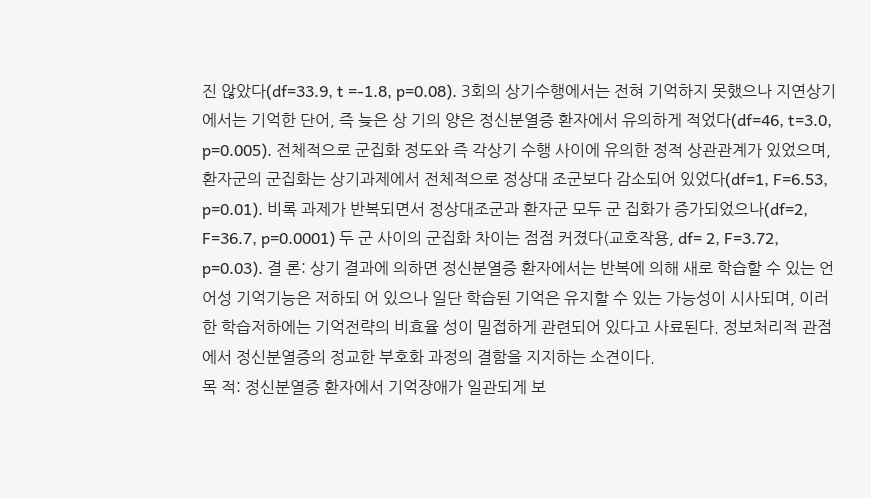진 않았다(df=33.9, t =-1.8, p=0.08). 3회의 상기수행에서는 전혀 기억하지 못했으나 지연상기에서는 기억한 단어, 즉 늦은 상 기의 양은 정신분열증 환자에서 유의하게 적었다(df=46, t=3.0, p=0.005). 전체적으로 군집화 정도와 즉 각상기 수행 사이에 유의한 정적 상관관계가 있었으며, 환자군의 군집화는 상기과제에서 전체적으로 정상대 조군보다 감소되어 있었다(df=1, F=6.53, p=0.01). 비록 과제가 반복되면서 정상대조군과 환자군 모두 군 집화가 증가되었으나(df=2, F=36.7, p=0.0001) 두 군 사이의 군집화 차이는 점점 커졌다(교호작용, df= 2, F=3.72, p=0.03). 결 론: 상기 결과에 의하면 정신분열증 환자에서는 반복에 의해 새로 학습할 수 있는 언어성 기억기능은 저하되 어 있으나 일단 학습된 기억은 유지할 수 있는 가능성이 시사되며, 이러한 학습저하에는 기억전략의 비효율 성이 밀접하게 관련되어 있다고 사료된다. 정보처리적 관점에서 정신분열증의 정교한 부호화 과정의 결함을 지지하는 소견이다.
목 적: 정신분열증 환자에서 기억장애가 일관되게 보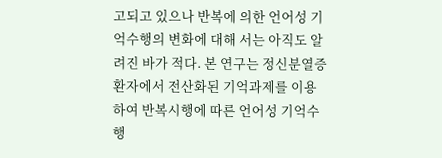고되고 있으나 반복에 의한 언어성 기억수행의 변화에 대해 서는 아직도 알려진 바가 적다. 본 연구는 정신분열증 환자에서 전산화된 기억과제를 이용하여 반복시행에 따른 언어성 기억수행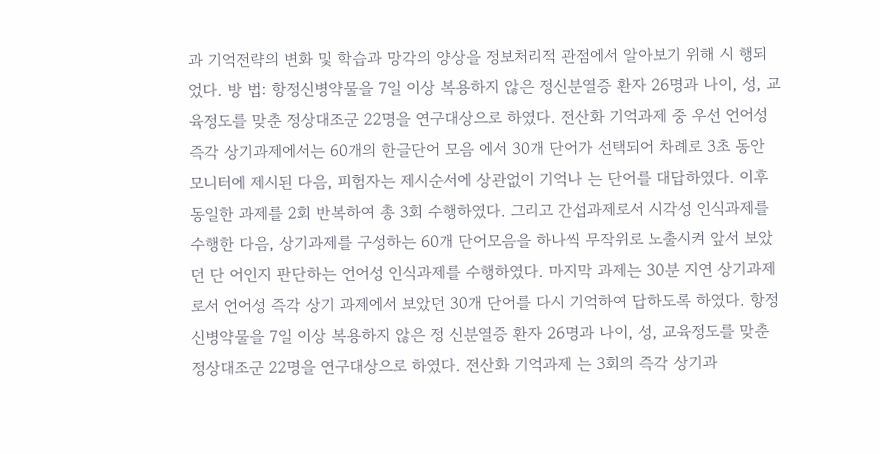과 기억전략의 변화 및 학습과 망각의 양상을 정보처리적 관점에서 알아보기 위해 시 행되었다. 방 법: 항정신병약물을 7일 이상 복용하지 않은 정신분열증 환자 26명과 나이, 성, 교육정도를 맞춘 정상대조군 22명을 연구대상으로 하였다. 전산화 기억과제 중 우선 언어성 즉각 상기과제에서는 60개의 한글단어 모음 에서 30개 단어가 선택되어 차례로 3초 동안 모니터에 제시된 다음, 피험자는 제시순서에 상관없이 기억나 는 단어를 대답하였다. 이후 동일한 과제를 2회 반복하여 총 3회 수행하였다. 그리고 간섭과제로서 시각성 인식과제를 수행한 다음, 상기과제를 구성하는 60개 단어모음을 하나씩 무작위로 노출시켜 앞서 보았던 단 어인지 판단하는 언어성 인식과제를 수행하였다. 마지막 과제는 30분 지연 상기과제로서 언어성 즉각 상기 과제에서 보았던 30개 단어를 다시 기억하여 답하도록 하였다. 항정신병약물을 7일 이상 복용하지 않은 정 신분열증 환자 26명과 나이, 성, 교육정도를 맞춘 정상대조군 22명을 연구대상으로 하였다. 전산화 기억과제 는 3회의 즉각 상기과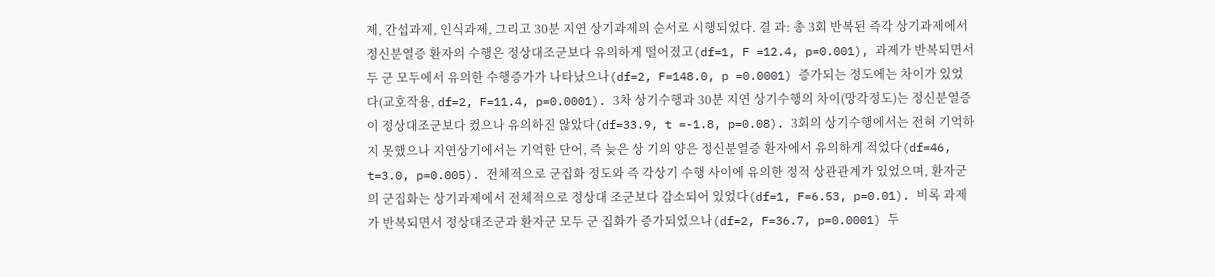제, 간섭과제, 인식과제, 그리고 30분 지연 상기과제의 순서로 시행되었다. 결 과: 총 3회 반복된 즉각 상기과제에서 정신분열증 환자의 수행은 정상대조군보다 유의하게 떨어졌고(df=1, F =12.4, p=0.001), 과제가 반복되면서 두 군 모두에서 유의한 수행증가가 나타났으나(df=2, F=148.0, p =0.0001) 증가되는 정도에는 차이가 있었다(교호작용, df=2, F=11.4, p=0.0001). 3차 상기수행과 30분 지연 상기수행의 차이(망각정도)는 정신분열증이 정상대조군보다 컸으나 유의하진 않았다(df=33.9, t =-1.8, p=0.08). 3회의 상기수행에서는 전혀 기억하지 못했으나 지연상기에서는 기억한 단어, 즉 늦은 상 기의 양은 정신분열증 환자에서 유의하게 적었다(df=46, t=3.0, p=0.005). 전체적으로 군집화 정도와 즉 각상기 수행 사이에 유의한 정적 상관관계가 있었으며, 환자군의 군집화는 상기과제에서 전체적으로 정상대 조군보다 감소되어 있었다(df=1, F=6.53, p=0.01). 비록 과제가 반복되면서 정상대조군과 환자군 모두 군 집화가 증가되었으나(df=2, F=36.7, p=0.0001) 두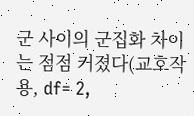군 사이의 군집화 차이는 점점 커졌다(교호작용, df= 2,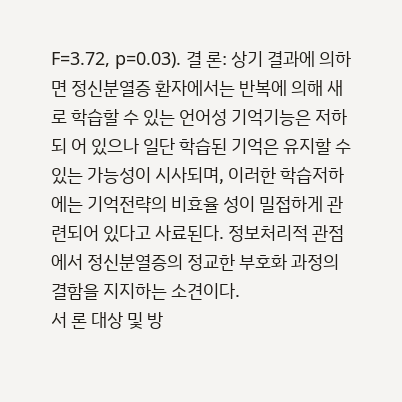F=3.72, p=0.03). 결 론: 상기 결과에 의하면 정신분열증 환자에서는 반복에 의해 새로 학습할 수 있는 언어성 기억기능은 저하되 어 있으나 일단 학습된 기억은 유지할 수 있는 가능성이 시사되며, 이러한 학습저하에는 기억전략의 비효율 성이 밀접하게 관련되어 있다고 사료된다. 정보처리적 관점에서 정신분열증의 정교한 부호화 과정의 결함을 지지하는 소견이다.
서 론 대상 및 방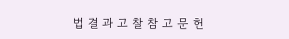법 결 과 고 찰 참 고 문 헌